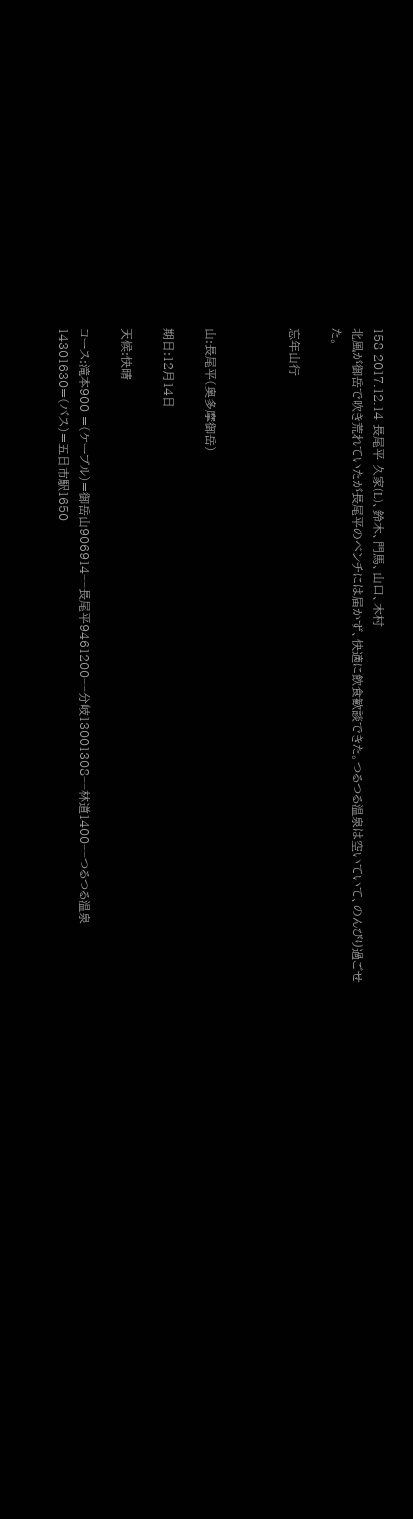158 2017.12.14 長尾平 久家(L)、鈴木、門馬、山口、木村
北風が御岳で吹き荒れていたが長尾平のベンチには届かず、快適に飲食歓談できた。つるつる温泉は空いていて、のんびり過ごせた。

忘年山行



山:長尾平(奥多摩御岳)

期日:12月14日

天候:快晴

コース:滝本900 =(ケーブル)=御岳山906914−−長尾平9461200−−分岐13001308−−林道1400−−つるつる温泉14301630=(バス)=五日市駅1650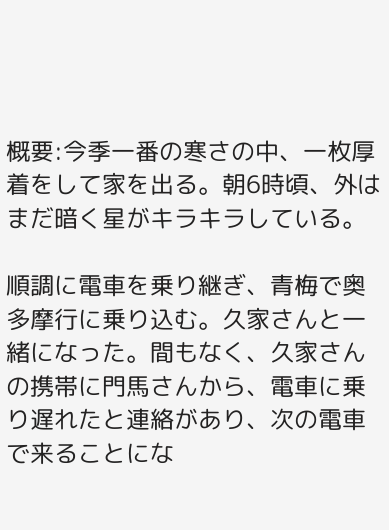概要:今季一番の寒さの中、一枚厚着をして家を出る。朝6時頃、外はまだ暗く星がキラキラしている。

順調に電車を乗り継ぎ、青梅で奥多摩行に乗り込む。久家さんと一緒になった。間もなく、久家さんの携帯に門馬さんから、電車に乗り遅れたと連絡があり、次の電車で来ることにな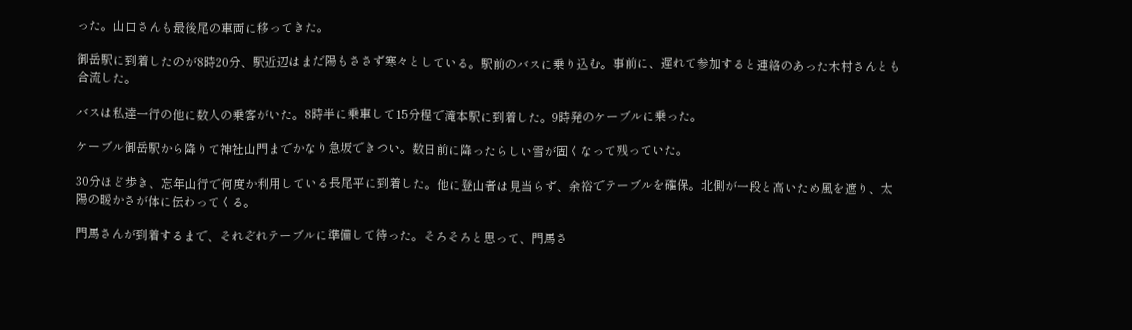った。山口さんも最後尾の車両に移ってきた。

御岳駅に到着したのが8時20分、駅近辺はまだ陽もささず寒々としている。駅前のバスに乗り込む。事前に、遅れて参加すると連絡のあった木村さんとも合流した。

バスは私達一行の他に数人の乗客がいた。8時半に乗車して15分程で滝本駅に到着した。9時発のケーブルに乗った。

ケーブル御岳駅から降りて神社山門までかなり急坂できつい。数日前に降ったらしい雪が固くなって残っていた。

30分ほど歩き、忘年山行で何度か利用している長尾平に到着した。他に登山者は見当らず、余裕でテーブルを確保。北側が一段と高いため風を遮り、太陽の暖かさが体に伝わってくる。

門馬さんが到着するまで、それぞれテーブルに準備して待った。そろそろと思って、門馬さ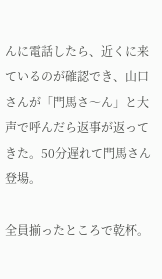んに電話したら、近くに来ているのが確認でき、山口さんが「門馬さ〜ん」と大声で呼んだら返事が返ってきた。50分遅れて門馬さん登場。

全員揃ったところで乾杯。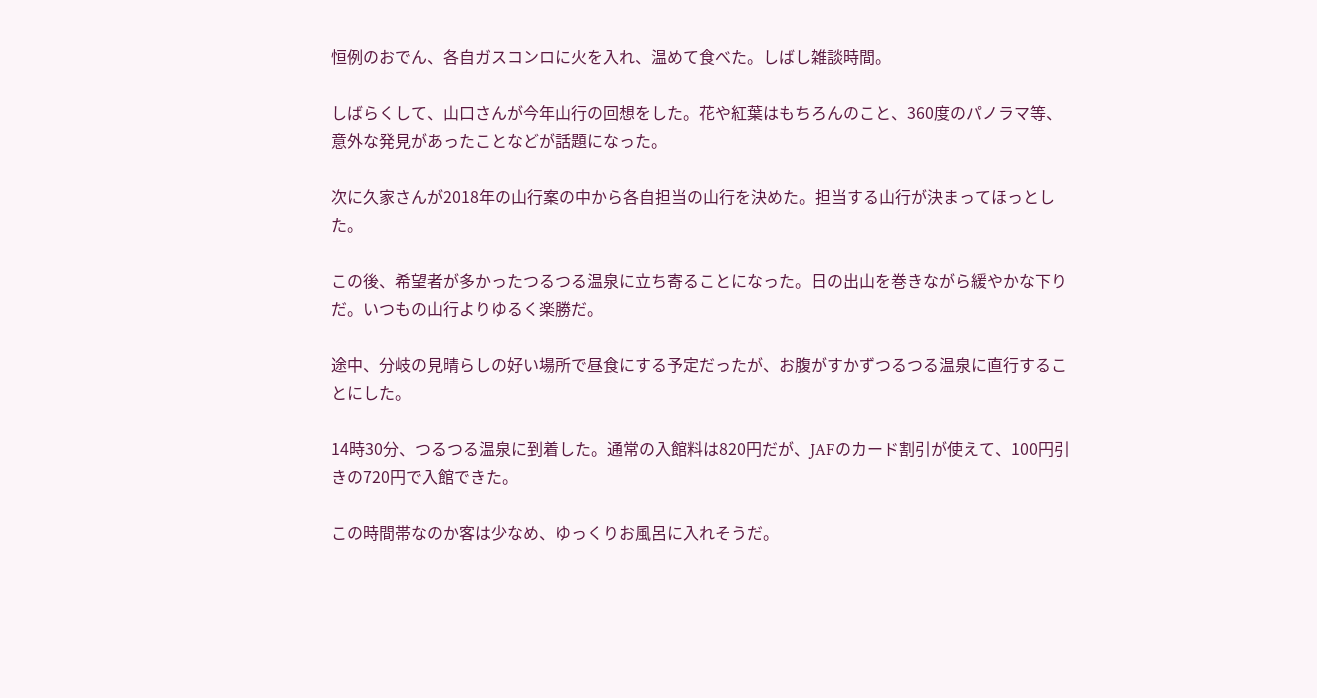恒例のおでん、各自ガスコンロに火を入れ、温めて食べた。しばし雑談時間。

しばらくして、山口さんが今年山行の回想をした。花や紅葉はもちろんのこと、360度のパノラマ等、意外な発見があったことなどが話題になった。

次に久家さんが2018年の山行案の中から各自担当の山行を決めた。担当する山行が決まってほっとした。

この後、希望者が多かったつるつる温泉に立ち寄ることになった。日の出山を巻きながら緩やかな下りだ。いつもの山行よりゆるく楽勝だ。

途中、分岐の見晴らしの好い場所で昼食にする予定だったが、お腹がすかずつるつる温泉に直行することにした。

14時30分、つるつる温泉に到着した。通常の入館料は820円だが、JAFのカード割引が使えて、100円引きの720円で入館できた。

この時間帯なのか客は少なめ、ゆっくりお風呂に入れそうだ。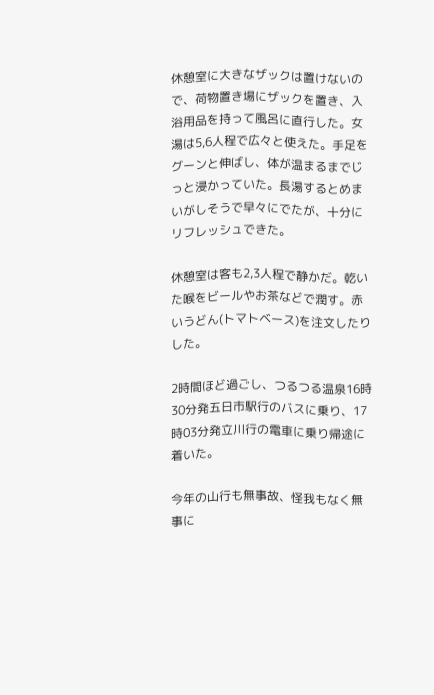休憩室に大きなザックは置けないので、荷物置き場にザックを置き、入浴用品を持って風呂に直行した。女湯は5,6人程で広々と使えた。手足をグーンと伸ばし、体が温まるまでじっと浸かっていた。長湯するとめまいがしそうで早々にでたが、十分にリフレッシュできた。

休憩室は客も2,3人程で静かだ。乾いた喉をビールやお茶などで潤す。赤いうどん(トマトベース)を注文したりした。

2時間ほど過ごし、つるつる温泉16時30分発五日市駅行のバスに乗り、17時03分発立川行の電車に乗り帰途に着いた。

今年の山行も無事故、怪我もなく無事に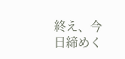終え、今日締めく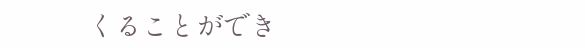くることができ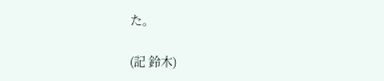た。

(記 鈴木)